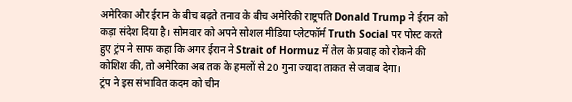अमेरिका और ईरान के बीच बढ़ते तनाव के बीच अमेरिकी राष्ट्रपति Donald Trump ने ईरान को कड़ा संदेश दिया है। सोमवार को अपने सोशल मीडिया प्लेटफॉर्म Truth Social पर पोस्ट करते हुए ट्रंप ने साफ कहा कि अगर ईरान ने Strait of Hormuz में तेल के प्रवाह को रोकने की कोशिश की, तो अमेरिका अब तक के हमलों से 20 गुना ज्यादा ताकत से जवाब देगा।
ट्रंप ने इस संभावित कदम को चीन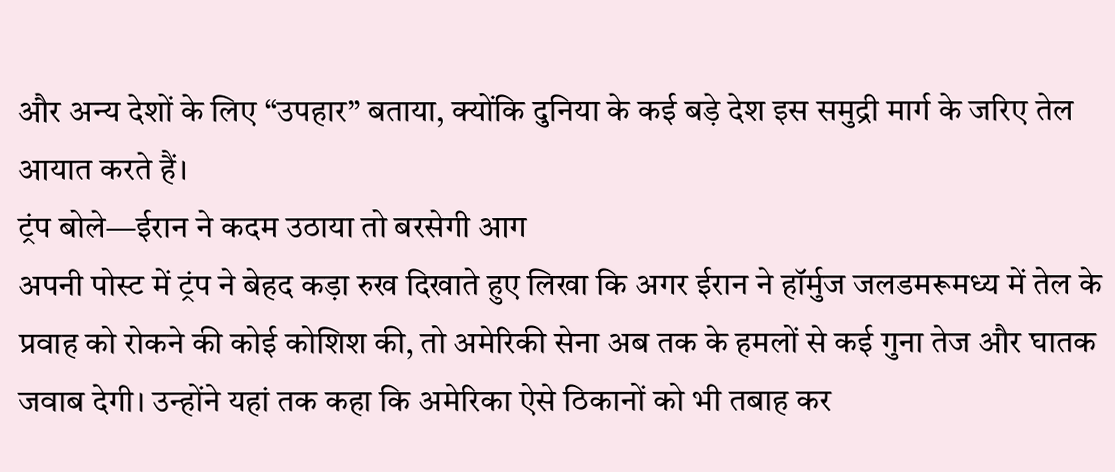और अन्य देशों के लिए “उपहार” बताया, क्योंकि दुनिया के कई बड़े देश इस समुद्री मार्ग के जरिए तेल आयात करते हैं।
ट्रंप बोले—ईरान ने कदम उठाया तो बरसेगी आग
अपनी पोस्ट में ट्रंप ने बेहद कड़ा रुख दिखाते हुए लिखा कि अगर ईरान ने हॉर्मुज जलडमरूमध्य में तेल के प्रवाह को रोकने की कोई कोशिश की, तो अमेरिकी सेना अब तक के हमलों से कई गुना तेज और घातक जवाब देगी। उन्होंने यहां तक कहा कि अमेरिका ऐसे ठिकानों को भी तबाह कर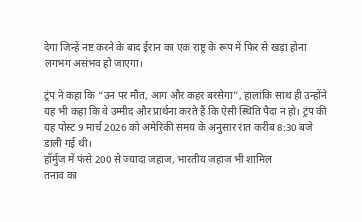देगा जिन्हें नष्ट करने के बाद ईरान का एक राष्ट्र के रूप में फिर से खड़ा होना लगभग असंभव हो जाएगा।

ट्रंप ने कहा कि “उन पर मौत, आग और कहर बरसेगा”, हालांकि साथ ही उन्होंने यह भी कहा कि वे उम्मीद और प्रार्थना करते हैं कि ऐसी स्थिति पैदा न हो। ट्रंप की यह पोस्ट 9 मार्च 2026 को अमेरिकी समय के अनुसार रात करीब 8:30 बजे डाली गई थी।
हॉर्मुज में फंसे 200 से ज्यादा जहाज, भारतीय जहाज भी शामिल
तनाव का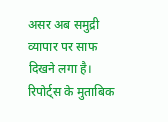असर अब समुद्री व्यापार पर साफ दिखने लगा है। रिपोर्ट्स के मुताबिक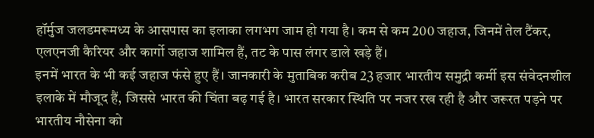हॉर्मुज जलडमरूमध्य के आसपास का इलाका लगभग जाम हो गया है। कम से कम 200 जहाज, जिनमें तेल टैंकर, एलएनजी कैरियर और कार्गो जहाज शामिल हैं, तट के पास लंगर डाले खड़े हैं।
इनमें भारत के भी कई जहाज फंसे हुए हैं। जानकारी के मुताबिक करीब 23 हजार भारतीय समुद्री कर्मी इस संवेदनशील इलाके में मौजूद हैं, जिससे भारत की चिंता बढ़ गई है। भारत सरकार स्थिति पर नजर रख रही है और जरूरत पड़ने पर भारतीय नौसेना को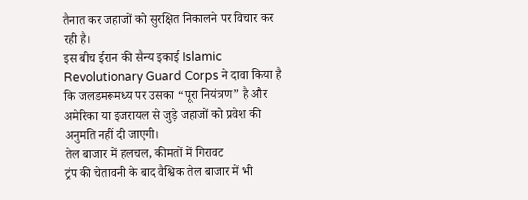तैनात कर जहाजों को सुरक्षित निकालने पर विचार कर रही है।
इस बीच ईरान की सैन्य इकाई Islamic Revolutionary Guard Corps ने दावा किया है कि जलडमरूमध्य पर उसका “पूरा नियंत्रण” है और अमेरिका या इजरायल से जुड़े जहाजों को प्रवेश की अनुमति नहीं दी जाएगी।
तेल बाजार में हलचल, कीमतों में गिरावट
ट्रंप की चेतावनी के बाद वैश्विक तेल बाजार में भी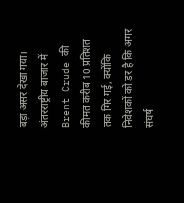बड़ा असर देखा गया। अंतरराष्ट्रीय बाजार में Brent Crude की कीमत करीब 10 प्रतिशत तक गिर गई, क्योंकि निवेशकों को डर है कि अगर संघर्ष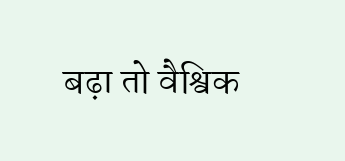बढ़ा तो वैश्विक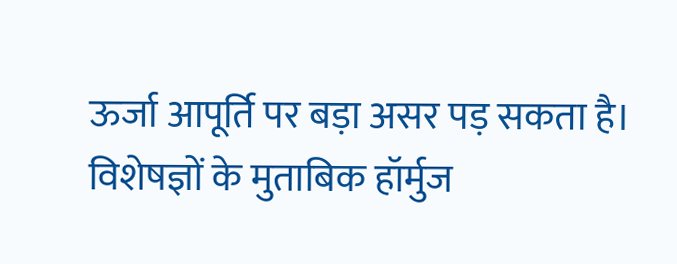ऊर्जा आपूर्ति पर बड़ा असर पड़ सकता है।
विशेषज्ञों के मुताबिक हॉर्मुज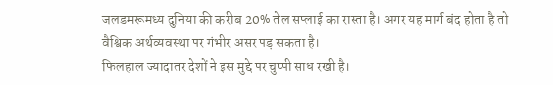जलडमरूमध्य दुनिया की करीब 20% तेल सप्लाई का रास्ता है। अगर यह मार्ग बंद होता है तो वैश्विक अर्थव्यवस्था पर गंभीर असर पड़ सकता है।
फिलहाल ज्यादातर देशों ने इस मुद्दे पर चुप्पी साध रखी है।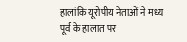हालांकि यूरोपीय नेताओं ने मध्य पूर्व के हालात पर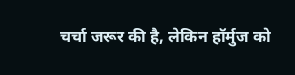चर्चा जरूर की है, लेकिन हॉर्मुज को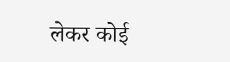लेकर कोई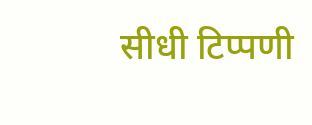सीधी टिप्पणी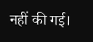नहीं की गई।